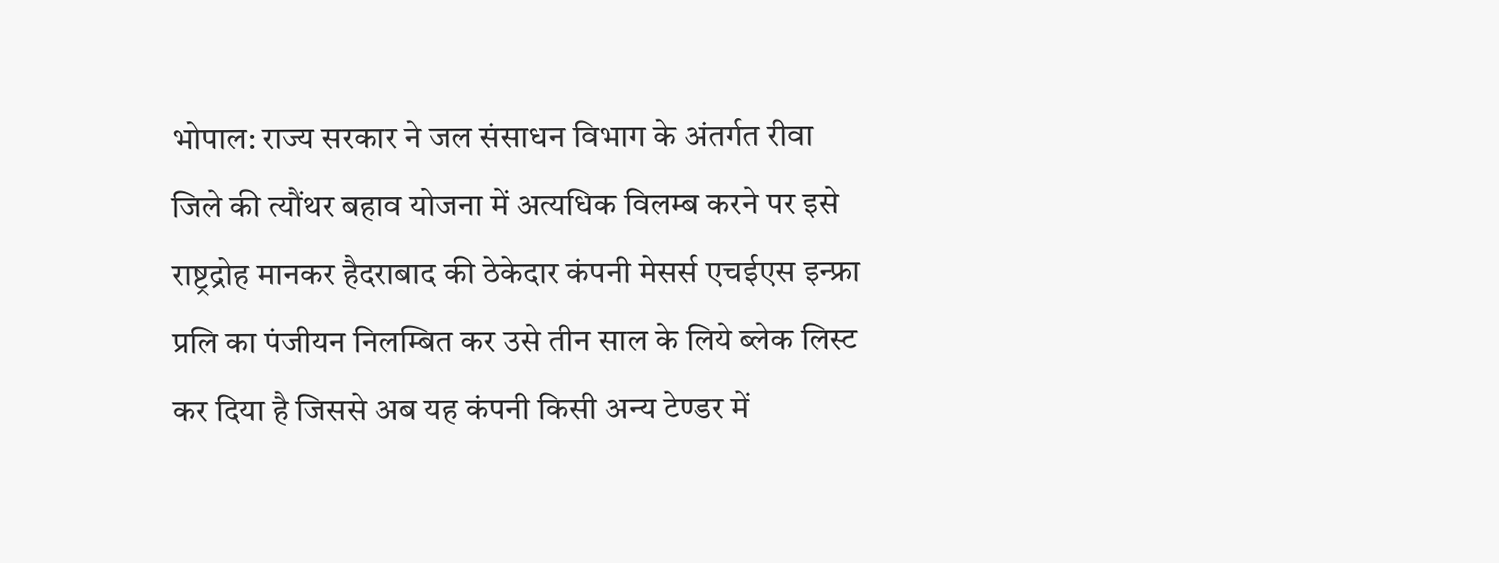भोपाल: राज्य सरकार ने जल संसाधन विभाग के अंतर्गत रीवा जिले की त्यौंथर बहाव योजना में अत्यधिक विलम्ब करने पर इसे राष्ट्रद्रोह मानकर हैदराबाद की ठेकेदार कंपनी मेसर्स एचईएस इन्फ्रा प्रलि का पंजीयन निलम्बित कर उसे तीन साल के लिये ब्लेक लिस्ट कर दिया है जिससे अब यह कंपनी किसी अन्य टेण्डर में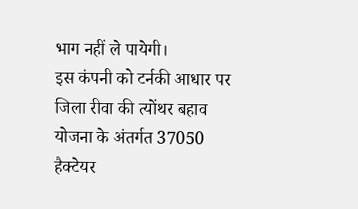भाग नहीं ले पायेगी।
इस कंपनी को टर्नकी आधार पर जिला रीवा की त्योंथर बहाव योजना के अंतर्गत 37050 हैक्टेयर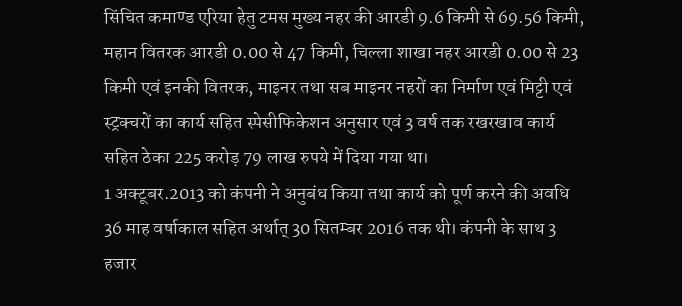सिंचित कमाण्ड एरिया हेतु टमस मुख्य नहर की आरडी 9.6 किमी से 69.56 किमी, महान वितरक आरडी 0.00 से 47 किमी, चिल्ला शाखा नहर आरडी 0.00 से 23 किमी एवं इनकी वितरक, माइनर तथा सब माइनर नहरों का निर्माण एवं मिट्टी एवं स्ट्रक्चरों का कार्य सहित स्पेसीफिकेशन अनुसार एवं 3 वर्ष तक रखरखाव कार्य सहित ठेका 225 करोड़ 79 लाख रुपये में दिया गया था।
1 अक्टूबर.2013 को कंपनी ने अनुबंध किया तथा कार्य को पूर्ण करने की अवधि 36 माह वर्षाकाल सहित अर्थात् 30 सितम्बर 2016 तक थी। कंपनी के साथ 3 हजार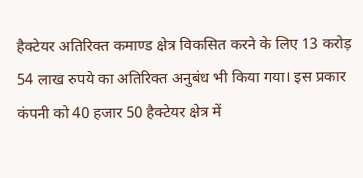हैक्टेयर अतिरिक्त कमाण्ड क्षेत्र विकसित करने के लिए 13 करोड़ 54 लाख रुपये का अतिरिक्त अनुबंध भी किया गया। इस प्रकार कंपनी को 40 हजार 50 हैक्टेयर क्षेत्र में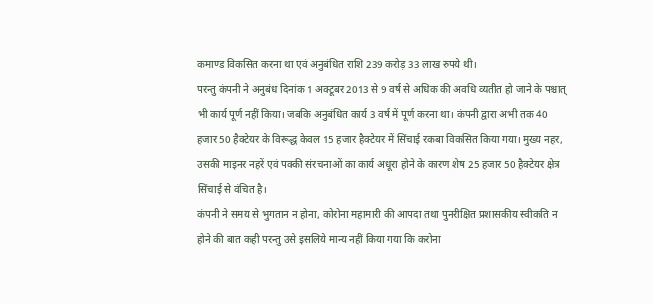कमाण्ड विकसित करना था एवं अनुबंधित राशि 239 करोड़ 33 लाख रुपये थी।
परन्तु कंपनी ने अनुबंध दिनांक 1 अक्टूबर 2013 से 9 वर्ष से अधिक की अवधि व्यतीत हो जाने के पश्चात् भी कार्य पूर्ण नहीं किया। जबकि अनुबंधित कार्य 3 वर्ष में पूर्ण करना था। कंपनी द्वारा अभी तक 40 हजार 50 हैक्टेयर के विरूद्ध केवल 15 हजार हैक्टेयर में सिंचाई रकबा विकसित किया गया। मुख्य नहर, उसकी माइनर नहरें एवं पक्की संरचनाओं का कार्य अधूरा होने के कारण शेष 25 हजार 50 हैक्टेयर क्षेत्र सिंचाई से वंचित है।
कंपनी ने समय से भुगतान न होना, कोरोना महामारी की आपदा तथा पुनरीक्षित प्रशासकीय स्वीकति न होने की बात कही परन्तु उसे इसलिये मान्य नहीं किया गया कि करोना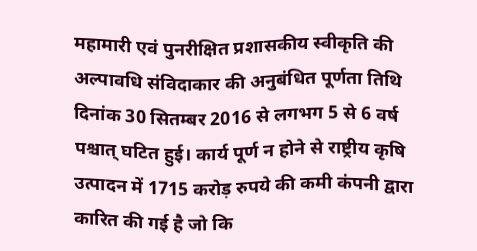महामारी एवं पुनरीक्षित प्रशासकीय स्वीकृति की अल्पावधि संविदाकार की अनुबंधित पूर्णता तिथि दिनांक 30 सितम्बर 2016 से लगभग 5 से 6 वर्ष पश्चात् घटित हुई। कार्य पूर्ण न होने से राष्ट्रीय कृषि उत्पादन में 1715 करोड़ रुपये की कमी कंपनी द्वारा कारित की गई है जो कि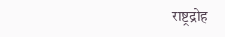राष्ट्रद्रोह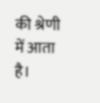की श्रेणी में आता है।